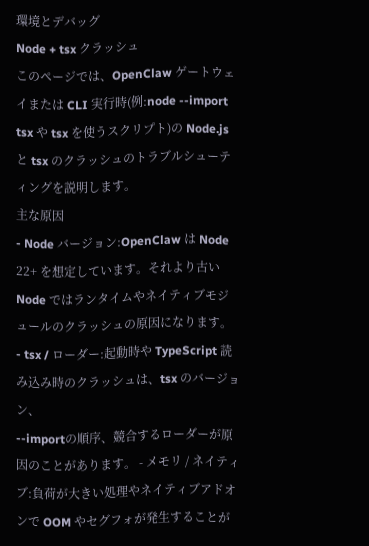環境とデバッグ
Node + tsx クラッシュ
このページでは、OpenClaw ゲートウェイまたは CLI 実行時(例:node --import tsx や tsx を使うスクリプト)の Node.js と tsx のクラッシュのトラブルシューティングを説明します。
主な原因
- Node バージョン:OpenClaw は Node 22+ を想定しています。それより古い Node ではランタイムやネイティブモジュールのクラッシュの原因になります。
- tsx / ローダー:起動時や TypeScript 読み込み時のクラッシュは、tsx のバージョン、
--importの順序、競合するローダーが原因のことがあります。 - メモリ / ネイティブ:負荷が大きい処理やネイティブアドオンで OOM やセグフォが発生することが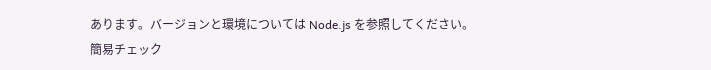あります。バージョンと環境については Node.js を参照してください。
簡易チェック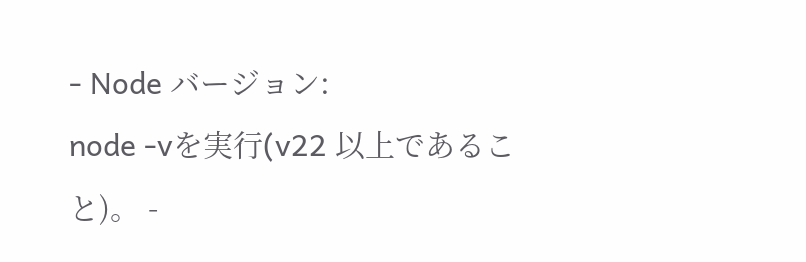- Node バージョン:
node -vを実行(v22 以上であること)。 -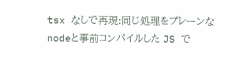tsx なしで再現:同じ処理をプレーンな
nodeと事前コンパイルした JS で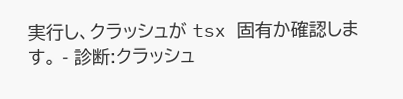実行し、クラッシュが tsx 固有か確認します。 - 診断:クラッシュ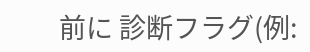前に 診断フラグ(例: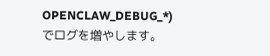OPENCLAW_DEBUG_*)でログを増やします。